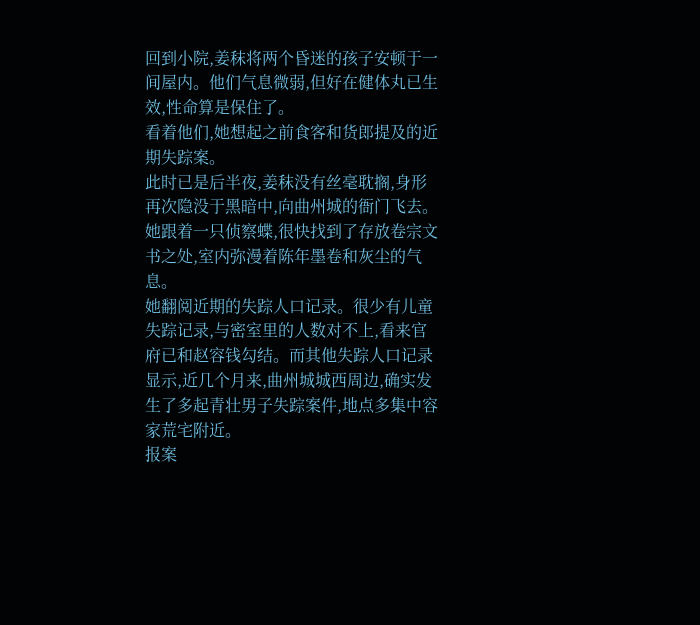回到小院,姜秣将两个昏迷的孩子安顿于一间屋内。他们气息微弱,但好在健体丸已生效,性命算是保住了。
看着他们,她想起之前食客和货郎提及的近期失踪案。
此时已是后半夜,姜秣没有丝毫耽搁,身形再次隐没于黑暗中,向曲州城的衙门飞去。
她跟着一只侦察蝶,很快找到了存放卷宗文书之处,室内弥漫着陈年墨卷和灰尘的气息。
她翻阅近期的失踪人口记录。很少有儿童失踪记录,与密室里的人数对不上,看来官府已和赵容钱勾结。而其他失踪人口记录显示,近几个月来,曲州城城西周边,确实发生了多起青壮男子失踪案件,地点多集中容家荒宅附近。
报案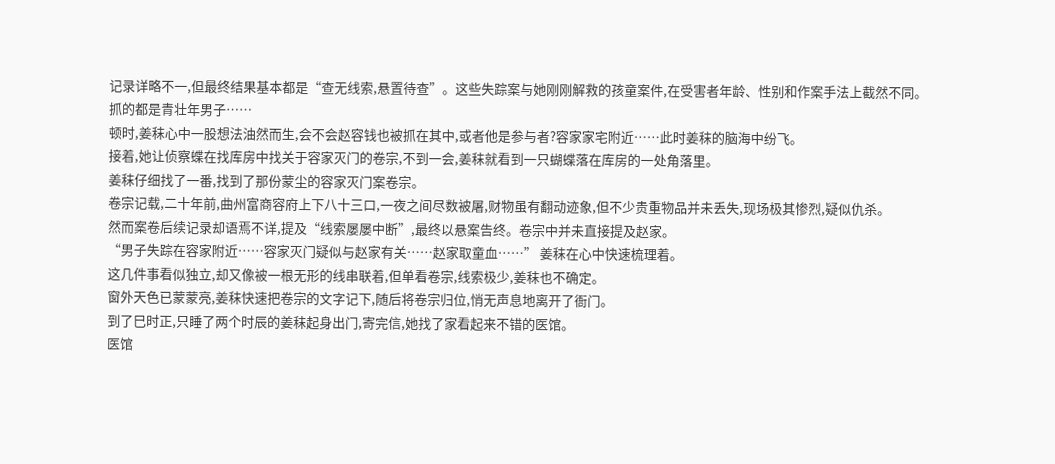记录详略不一,但最终结果基本都是“查无线索,悬置待查”。这些失踪案与她刚刚解救的孩童案件,在受害者年龄、性别和作案手法上截然不同。
抓的都是青壮年男子……
顿时,姜秣心中一股想法油然而生,会不会赵容钱也被抓在其中,或者他是参与者?容家家宅附近……此时姜秣的脑海中纷飞。
接着,她让侦察蝶在找库房中找关于容家灭门的卷宗,不到一会,姜秣就看到一只蝴蝶落在库房的一处角落里。
姜秣仔细找了一番,找到了那份蒙尘的容家灭门案卷宗。
卷宗记载,二十年前,曲州富商容府上下八十三口,一夜之间尽数被屠,财物虽有翻动迹象,但不少贵重物品并未丢失,现场极其惨烈,疑似仇杀。
然而案卷后续记录却语焉不详,提及“线索屡屡中断”,最终以悬案告终。卷宗中并未直接提及赵家。
“男子失踪在容家附近……容家灭门疑似与赵家有关……赵家取童血……” 姜秣在心中快速梳理着。
这几件事看似独立,却又像被一根无形的线串联着,但单看卷宗,线索极少,姜秣也不确定。
窗外天色已蒙蒙亮,姜秣快速把卷宗的文字记下,随后将卷宗归位,悄无声息地离开了衙门。
到了巳时正,只睡了两个时辰的姜秣起身出门,寄完信,她找了家看起来不错的医馆。
医馆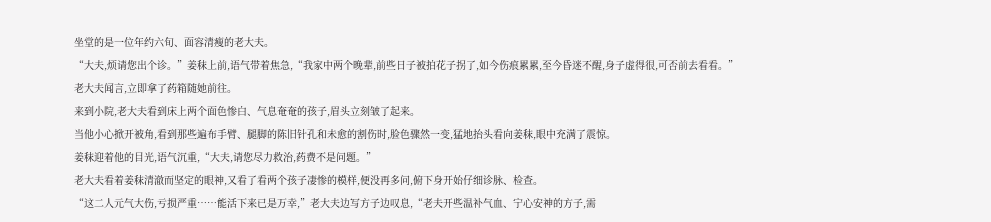坐堂的是一位年约六旬、面容清瘦的老大夫。
“大夫,烦请您出个诊。”姜秣上前,语气带着焦急,“我家中两个晚辈,前些日子被拍花子拐了,如今伤痕累累,至今昏迷不醒,身子虚得很,可否前去看看。”
老大夫闻言,立即拿了药箱随她前往。
来到小院,老大夫看到床上两个面色惨白、气息奄奄的孩子,眉头立刻皱了起来。
当他小心掀开被角,看到那些遍布手臂、腿脚的陈旧针孔和未愈的割伤时,脸色骤然一变,猛地抬头看向姜秣,眼中充满了震惊。
姜秣迎着他的目光,语气沉重,“大夫,请您尽力救治,药费不是问题。”
老大夫看着姜秣清澈而坚定的眼神,又看了看两个孩子凄惨的模样,便没再多问,俯下身开始仔细诊脉、检查。
“这二人元气大伤,亏损严重……能活下来已是万幸,”老大夫边写方子边叹息,“老夫开些温补气血、宁心安神的方子,需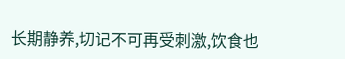长期静养,切记不可再受刺激,饮食也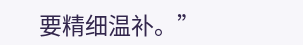要精细温补。”